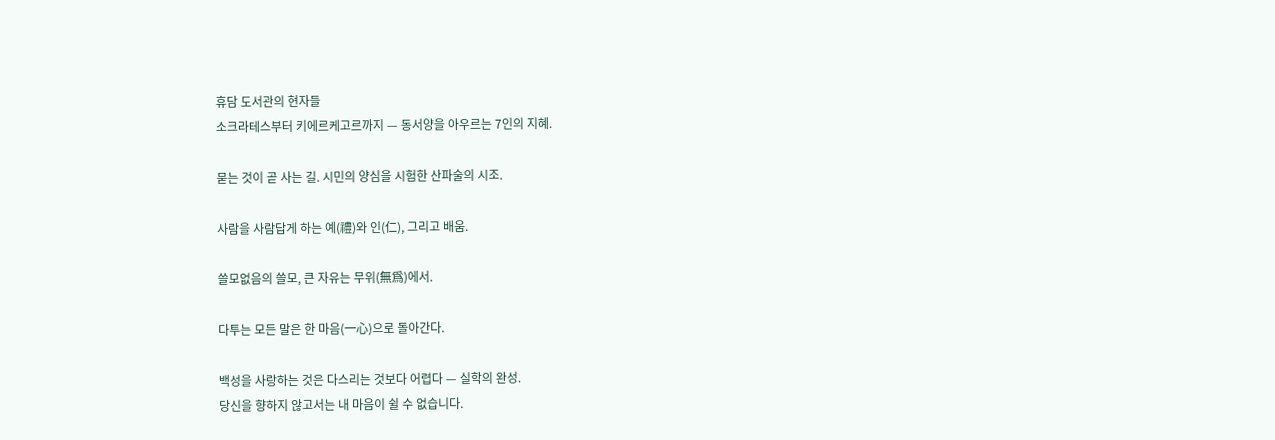휴담 도서관의 현자들
소크라테스부터 키에르케고르까지 — 동서양을 아우르는 7인의 지혜.

묻는 것이 곧 사는 길. 시민의 양심을 시험한 산파술의 시조.

사람을 사람답게 하는 예(禮)와 인(仁), 그리고 배움.

쓸모없음의 쓸모, 큰 자유는 무위(無爲)에서.

다투는 모든 말은 한 마음(一心)으로 돌아간다.

백성을 사랑하는 것은 다스리는 것보다 어렵다 — 실학의 완성.
당신을 향하지 않고서는 내 마음이 쉴 수 없습니다.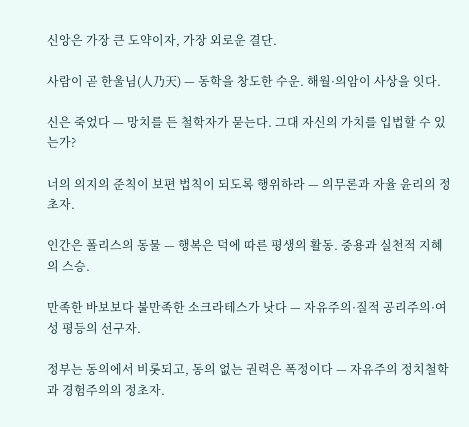신앙은 가장 큰 도약이자, 가장 외로운 결단.

사람이 곧 한울님(人乃天) — 동학을 창도한 수운. 해월·의암이 사상을 잇다.

신은 죽었다 — 망치를 든 철학자가 묻는다. 그대 자신의 가치를 입법할 수 있는가?

너의 의지의 준칙이 보편 법칙이 되도록 행위하라 — 의무론과 자율 윤리의 정초자.

인간은 폴리스의 동물 — 행복은 덕에 따른 평생의 활동. 중용과 실천적 지혜의 스승.

만족한 바보보다 불만족한 소크라테스가 낫다 — 자유주의·질적 공리주의·여성 평등의 선구자.

정부는 동의에서 비롯되고, 동의 없는 권력은 폭정이다 — 자유주의 정치철학과 경험주의의 정초자.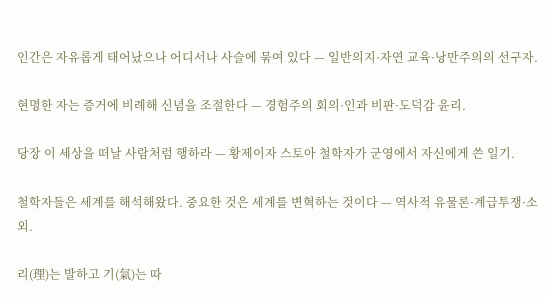인간은 자유롭게 태어났으나 어디서나 사슬에 묶여 있다 — 일반의지·자연 교육·낭만주의의 선구자.

현명한 자는 증거에 비례해 신념을 조절한다 — 경험주의 회의·인과 비판·도덕감 윤리.

당장 이 세상을 떠날 사람처럼 행하라 — 황제이자 스토아 철학자가 군영에서 자신에게 쓴 일기.

철학자들은 세계를 해석해왔다. 중요한 것은 세계를 변혁하는 것이다 — 역사적 유물론·계급투쟁·소외.

리(理)는 발하고 기(氣)는 따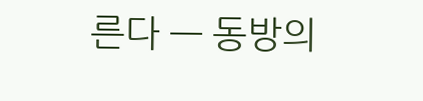른다 — 동방의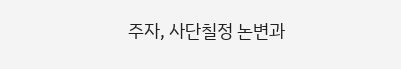주자, 사단칠정 논변과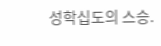성학십도의 스승.